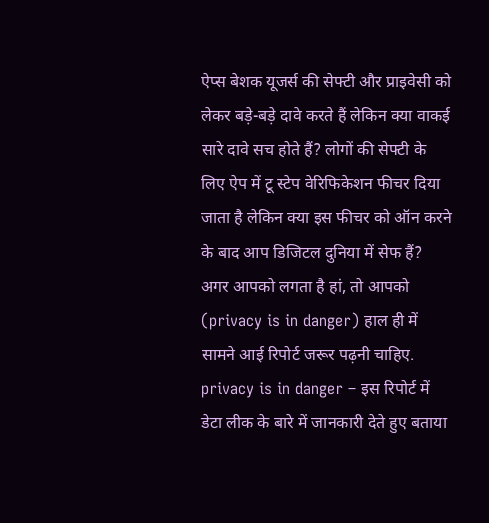ऐप्स बेशक यूजर्स की सेफ्टी और प्राइवेसी को लेकर बड़े-बड़े दावे करते हैं लेकिन क्या वाकई सारे दावे सच होते हैं? लोगों की सेफ्टी के लिए ऐप में टू स्टेप वेरिफिकेशन फीचर दिया जाता है लेकिन क्या इस फीचर को ऑन करने के बाद आप डिजिटल दुनिया में सेफ हैं? अगर आपको लगता है हां, तो आपको (privacy is in danger) हाल ही में सामने आई रिपोर्ट जरूर पढ़नी चाहिए.
privacy is in danger – इस रिपोर्ट में डेटा लीक के बारे में जानकारी देते हुए बताया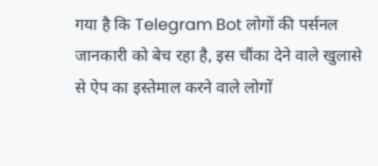गया है कि Telegram Bot लोगों की पर्सनल जानकारी को बेच रहा है, इस चौंका देने वाले खुलासे से ऐप का इस्तेमाल करने वाले लोगों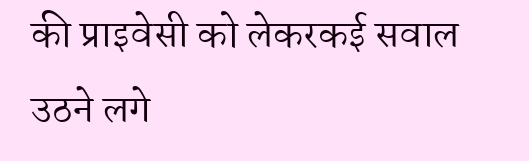की प्राइवेसी को लेकरकई सवाल उठने लगे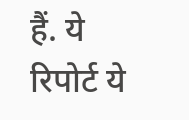हैं. ये रिपोर्ट ये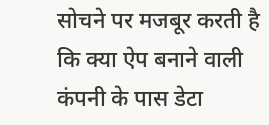सोचने पर मजबूर करती है कि क्या ऐप बनाने वाली कंपनी के पास डेटा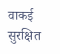वाकई सुरक्षित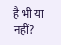है भी या नहीं?